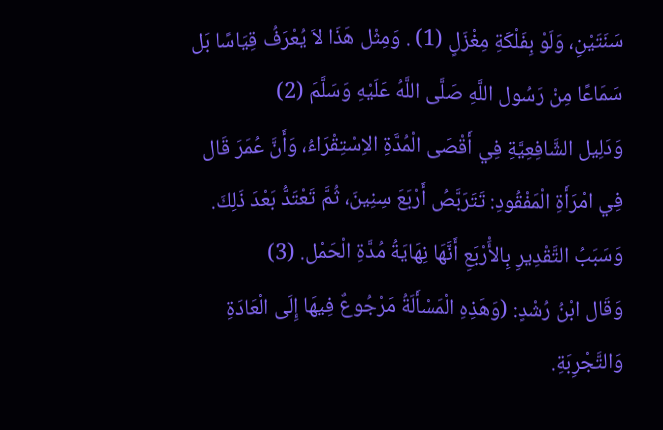سَنَتَيْنِ، وَلَوْ بِفَلْكَةِ مِغْزَلٍ (1) . وَمِثْل هَذَا لاَ يُعْرَفُ قِيَاسًا بَل سَمَاعًا مِنْ رَسُول اللَّهِ صَلَّى اللَّهُ عَلَيْهِ وَسَلَّمَ (2)
وَدَلِيل الشَّافِعِيَّةِ فِي أَقْصَى الْمُدَّةِ الاِسْتِقْرَاءُ، وَأَنَّ عُمَرَ قَال فِي امْرَأَةِ الْمَفْقُودِ: تَتَرَبَّصُ أَرْبَعَ سِنِينَ، ثُمَّ تَعْتَدُّ بَعْدَ ذَلِكَ. وَسَبَبُ التَّقْدِيرِ بِالأَْرْبَعِ أَنَّهَا نِهَايَةُ مُدَّةِ الْحَمْل. (3)
وَقَال ابْنُ رُشْدٍ: (وَهَذِهِ الْمَسْأَلَةُ مَرْجُوعٌ فِيهَا إِلَى الْعَادَةِ وَالتَّجْرِبَةِ.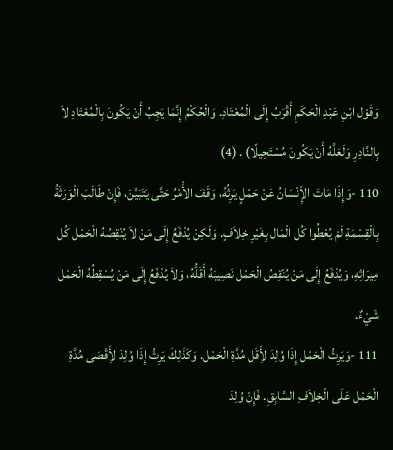وَقَوْل ابْنِ عَبْدِ الْحَكَمِ أَقْرَبُ إِلَى الْمُعْتَادِ. وَالْحُكْمُ إِنَّمَا يَجِبُ أَنْ يَكُونَ بِالْمُعْتَادِ لاَ بِالنَّادِرِ وَلَعَلَّهُ أَنْ يَكُونَ مُسْتَحِيلًا) . (4)
110 -وَإِذَا مَاتَ الإِْنْسَانُ عَنْ حَمْلٍ يَرِثُهُ، وَقَفَ الأَْمْرُ حَتَّى يَتَبَيَّنَ، فَإِنْ طَالَبَ الْوَرَثَةُ بِالْقِسْمَةِ لَمْ يُعْطُوا كُل الْمَال بِغَيْرِ خِلاَفٍ. وَلَكِنْ يُدْفَعُ إِلَى مَنْ لاَ يُنْقِصُهُ الْحَمْل كُل مِيرَاثِهِ، وَيُدْفَعُ إِلَى مَنْ يُنْقِصُ الْحَمْل نَصِيبَهُ أَقَلُّهُ، وَلاَ يُدْفَعُ إِلَى مَنْ يُسْقِطُهُ الْحَمْل شَيْءٌ.
111 -وَيَرِثُ الْحَمْل إِذَا وُلِدَ لأَِقَل مُدَّةِ الْحَمْل. وَكَذَلِكَ يَرِثُ إِذَا وُلِدَ لأَِقْصَى مُدَّةِ الْحَمْل عَلَى الْخِلاَفِ السَّابِقِ. فَإِنْ وُلِدَ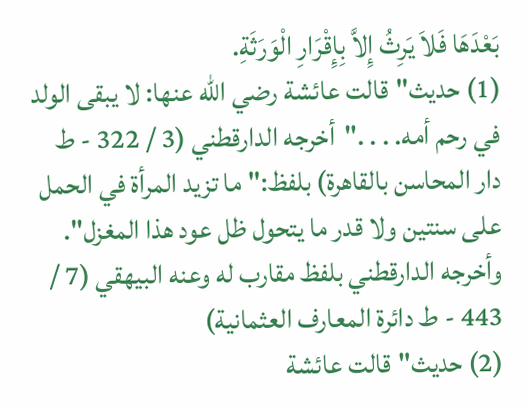بَعْدَهَا فَلاَ يَرِثُ إِلاَّ بِإِقْرَارِ الْوَرَثَةِ.
(1) حديث"قالت عائشة رضي الله عنها: لا يبقى الولد في رحم أمه. . . ."أخرجه الدارقطني (3 / 322 - ط دار المحاسن بالقاهرة) بلفظ:"ما تزيد المرأة في الحمل على سنتين ولا قدر ما يتحول ظل عود هذا المغزل". وأخرجه الدارقطني بلفظ مقارب له وعنه البيهقي (7 / 443 - ط دائرة المعارف العثمانية)
(2) حديث"قالت عائشة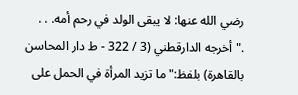رضي الله عنها: لا يبقى الولد في رحم أمه. . . ."أخرجه الدارقطني (3 / 322 - ط دار المحاسن بالقاهرة) بلفظ:"ما تزيد المرأة في الحمل على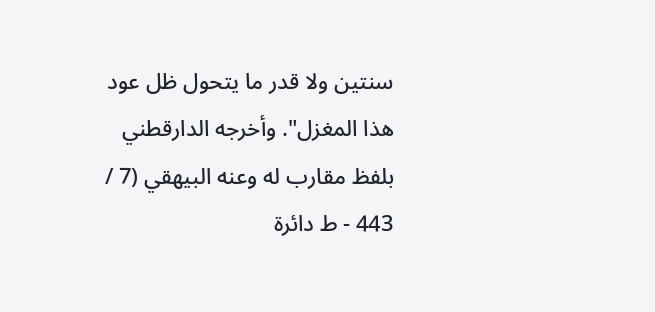سنتين ولا قدر ما يتحول ظل عود هذا المغزل". وأخرجه الدارقطني بلفظ مقارب له وعنه البيهقي (7 / 443 - ط دائرة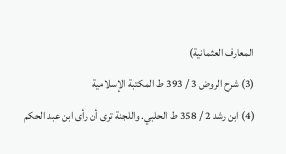المعارف العثمانية)
(3) شرح الروض 3 / 393 ط المكتبة الإسلامية
(4) ابن رشد 2 / 358 ط الحلبي. واللجنة ترى أن رأى ابن عبد الحكم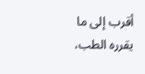أقرب إلى ما يقرره الطب،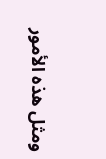ومثل هذه الأمور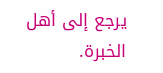يرجع إلى أهل الخبرة.